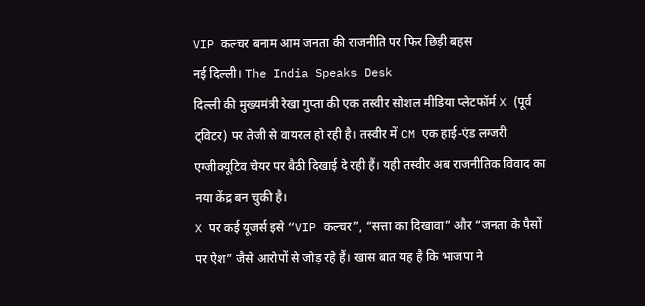VIP कल्चर बनाम आम जनता की राजनीति पर फिर छिड़ी बहस
नई दिल्ली। The India Speaks Desk
दिल्ली की मुख्यमंत्री रेखा गुप्ता की एक तस्वीर सोशल मीडिया प्लेटफॉर्म X (पूर्व ट्विटर) पर तेजी से वायरल हो रही है। तस्वीर में CM एक हाई-एंड लग्जरी एग्जीक्यूटिव चेयर पर बैठी दिखाई दे रही हैं। यही तस्वीर अब राजनीतिक विवाद का नया केंद्र बन चुकी है।
X पर कई यूजर्स इसे “VIP कल्चर”, “सत्ता का दिखावा” और “जनता के पैसों पर ऐश” जैसे आरोपों से जोड़ रहे हैं। खास बात यह है कि भाजपा ने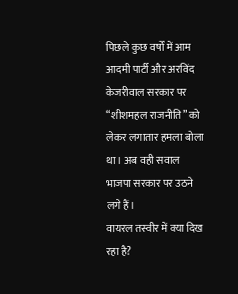पिछले कुछ वर्षों में आम आदमी पार्टी और अरविंद केजरीवाल सरकार पर “शीशमहल राजनीति” को लेकर लगातार हमला बोला था। अब वही सवाल भाजपा सरकार पर उठने लगे हैं।
वायरल तस्वीर में क्या दिख रहा है?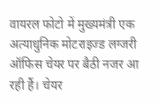वायरल फोटो में मुख्यमंत्री एक अत्याधुनिक मोटराइज्ड लग्जरी ऑफिस चेयर पर बैठी नजर आ रही हैं। चेयर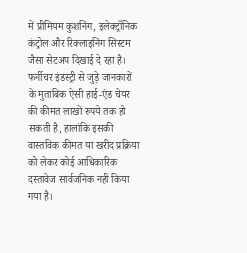में प्रीमियम कुशनिंग, इलेक्ट्रॉनिक कंट्रोल और रिक्लाइनिंग सिस्टम जैसा सेटअप दिखाई दे रहा है। फर्नीचर इंडस्ट्री से जुड़े जानकारों के मुताबिक ऐसी हाई-एंड चेयर की कीमत लाखों रुपये तक हो सकती है, हालांकि इसकी वास्तविक कीमत या खरीद प्रक्रिया को लेकर कोई आधिकारिक दस्तावेज सार्वजनिक नहीं किया गया है।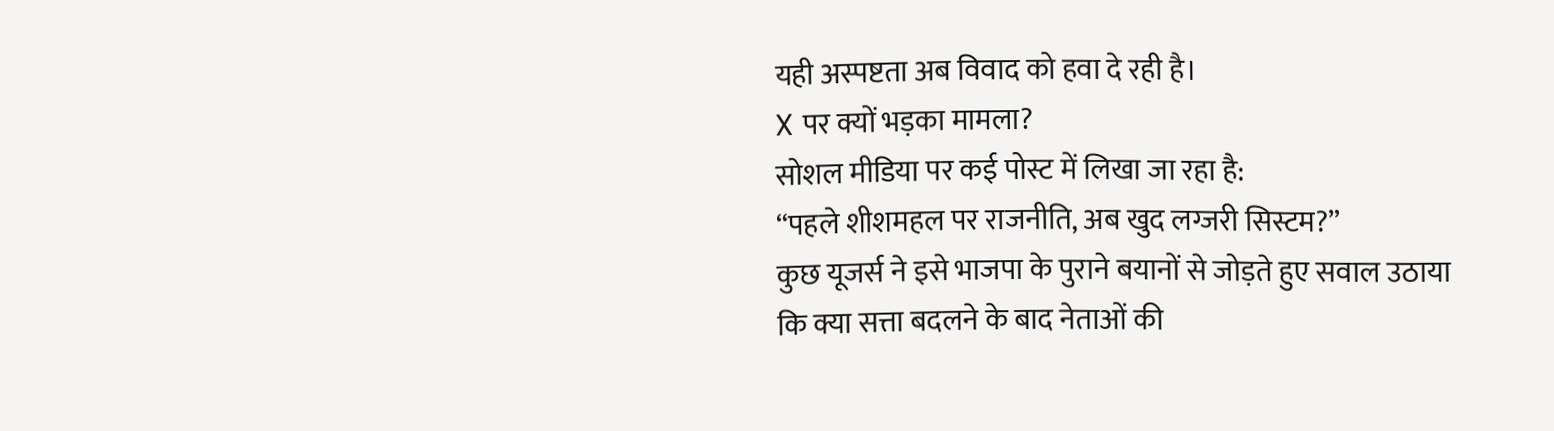यही अस्पष्टता अब विवाद को हवा दे रही है।
X पर क्यों भड़का मामला?
सोशल मीडिया पर कई पोस्ट में लिखा जा रहा है:
“पहले शीशमहल पर राजनीति, अब खुद लग्जरी सिस्टम?”
कुछ यूजर्स ने इसे भाजपा के पुराने बयानों से जोड़ते हुए सवाल उठाया कि क्या सत्ता बदलने के बाद नेताओं की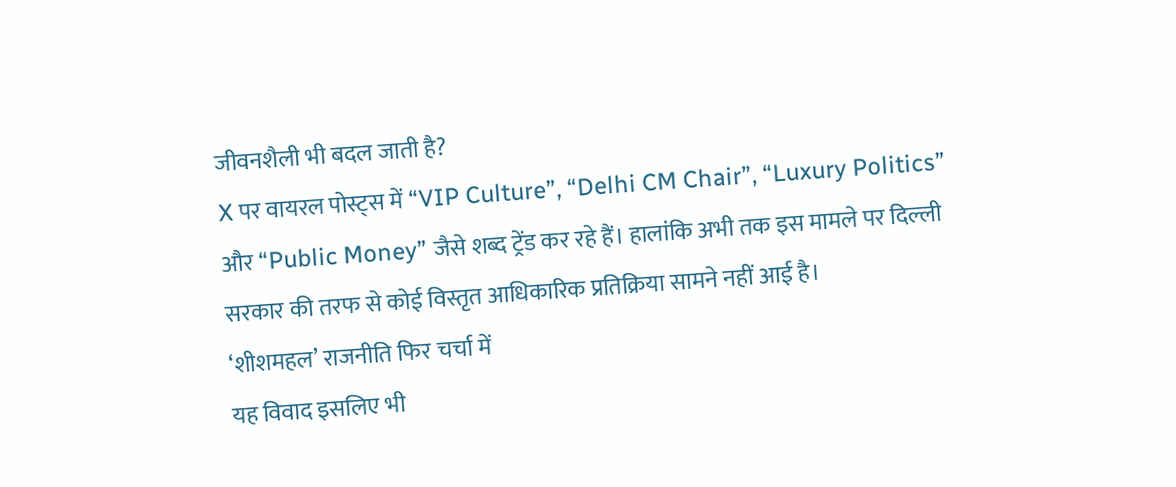जीवनशैली भी बदल जाती है?
X पर वायरल पोस्ट्स में “VIP Culture”, “Delhi CM Chair”, “Luxury Politics” और “Public Money” जैसे शब्द ट्रेंड कर रहे हैं। हालांकि अभी तक इस मामले पर दिल्ली सरकार की तरफ से कोई विस्तृत आधिकारिक प्रतिक्रिया सामने नहीं आई है।
‘शीशमहल’ राजनीति फिर चर्चा में
यह विवाद इसलिए भी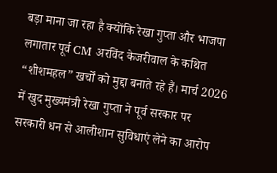बड़ा माना जा रहा है क्योंकि रेखा गुप्ता और भाजपा लगातार पूर्व CM अरविंद केजरीवाल के कथित “शीशमहल” खर्चों को मुद्दा बनाते रहे हैं। मार्च 2026 में खुद मुख्यमंत्री रेखा गुप्ता ने पूर्व सरकार पर सरकारी धन से आलीशान सुविधाएं लेने का आरोप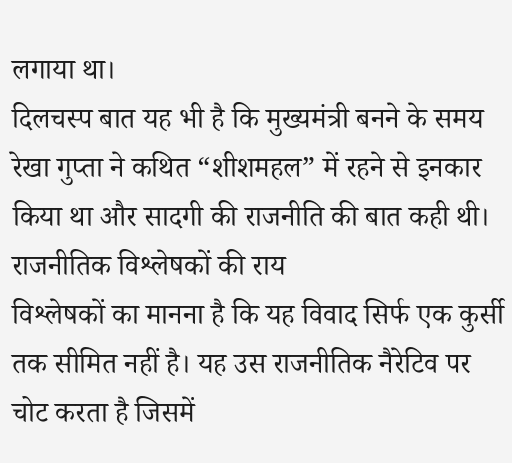लगाया था।
दिलचस्प बात यह भी है कि मुख्यमंत्री बनने के समय रेखा गुप्ता ने कथित “शीशमहल” में रहने से इनकार किया था और सादगी की राजनीति की बात कही थी।
राजनीतिक विश्लेषकों की राय
विश्लेषकों का मानना है कि यह विवाद सिर्फ एक कुर्सी तक सीमित नहीं है। यह उस राजनीतिक नैरेटिव पर चोट करता है जिसमें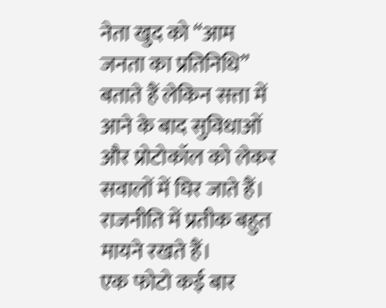नेता खुद को “आम जनता का प्रतिनिधि” बताते हैं लेकिन सत्ता में आने के बाद सुविधाओं और प्रोटोकॉल को लेकर सवालों में घिर जाते हैं।
राजनीति में प्रतीक बहुत मायने रखते हैं।
एक फोटो कई बार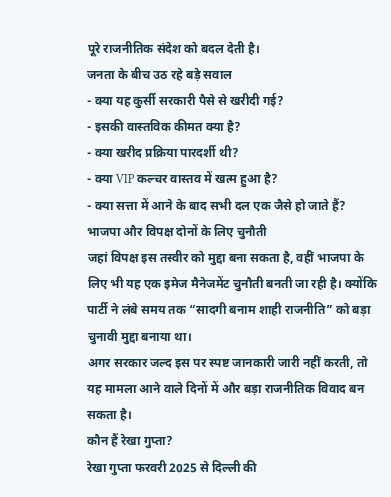पूरे राजनीतिक संदेश को बदल देती है।
जनता के बीच उठ रहे बड़े सवाल
- क्या यह कुर्सी सरकारी पैसे से खरीदी गई?
- इसकी वास्तविक कीमत क्या है?
- क्या खरीद प्रक्रिया पारदर्शी थी?
- क्या VIP कल्चर वास्तव में खत्म हुआ है?
- क्या सत्ता में आने के बाद सभी दल एक जैसे हो जाते हैं?
भाजपा और विपक्ष दोनों के लिए चुनौती
जहां विपक्ष इस तस्वीर को मुद्दा बना सकता है, वहीं भाजपा के लिए भी यह एक इमेज मैनेजमेंट चुनौती बनती जा रही है। क्योंकि पार्टी ने लंबे समय तक “सादगी बनाम शाही राजनीति” को बड़ा चुनावी मुद्दा बनाया था।
अगर सरकार जल्द इस पर स्पष्ट जानकारी जारी नहीं करती, तो यह मामला आने वाले दिनों में और बड़ा राजनीतिक विवाद बन सकता है।
कौन हैं रेखा गुप्ता?
रेखा गुप्ता फरवरी 2025 से दिल्ली की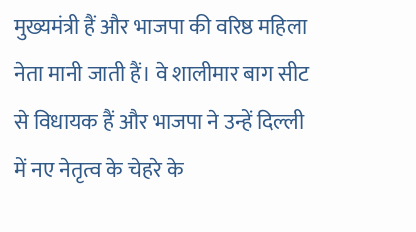मुख्यमंत्री हैं और भाजपा की वरिष्ठ महिला नेता मानी जाती हैं। वे शालीमार बाग सीट से विधायक हैं और भाजपा ने उन्हें दिल्ली में नए नेतृत्व के चेहरे के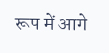रूप में आगे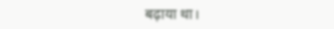बढ़ाया था।